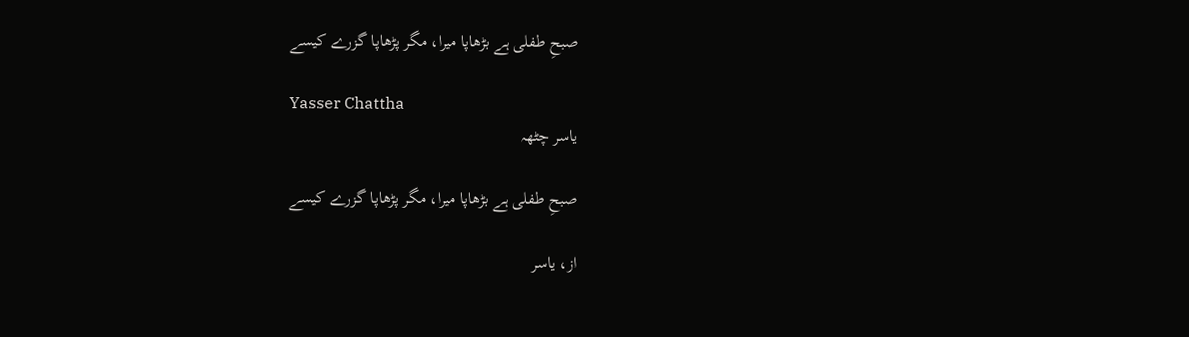صبحِ طفلی ہے بڑھاپا میرا، مگر پڑھاپا گزرے کیسے

Yasser Chattha
یاسر چٹھہ

صبحِ طفلی ہے بڑھاپا میرا، مگر پڑھاپا گزرے کیسے

از، یاسر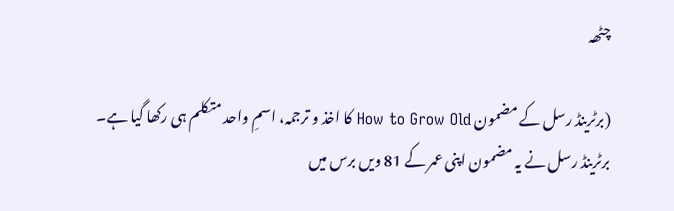چٹھہ

(برٹرینڈ رسل کے مضمون How to Grow Old کا اخذ و ترجمہ، اسمِ واحد متکلم ہی رکھا گیا ہے۔ برٹرینڈ رسل نے یہ مضمون اپنی عمر کے 81 ویں برس میں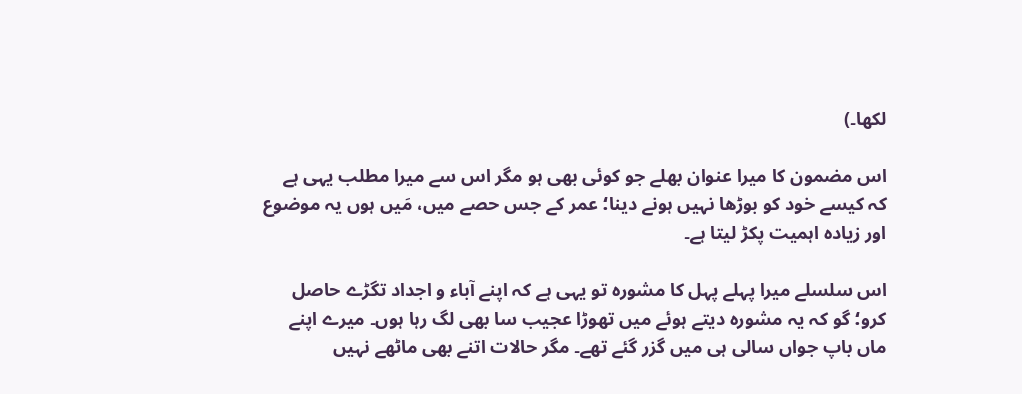لکھا۔)

اس مضمون کا میرا عنوان بھلے جو کوئی بھی ہو مگر اس سے میرا مطلب یہی ہے کہ کیسے خود کو بوڑھا نہیں ہونے دینا؛ عمر کے جس حصے میں، مَیں ہوں یہ موضوع اور زیادہ اہمیت پکڑ لیتا ہے۔

اس سلسلے میرا پہلے پہل کا مشورہ تو یہی ہے کہ اپنے آباء و اجداد تگڑے حاصل کرو؛ گو کہ یہ مشورہ دیتے ہوئے میں تھوڑا عجیب سا بھی لگ رہا ہوں۔ میرے اپنے ماں باپ جواں سالی ہی میں گزر گئے تھے۔ مگر حالات اتنے بھی ماٹھے نہیں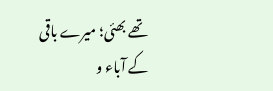تھے بھئی؛ میرے باقی کے آباء و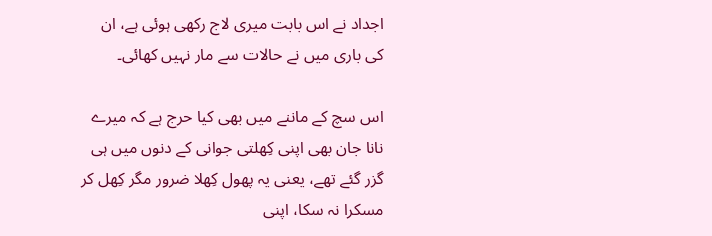اجداد نے اس بابت میری لاج رکھی ہوئی ہے، ان کی باری میں نے حالات سے مار نہیں کھائی۔

اس سچ کے ماننے میں بھی کیا حرج ہے کہ میرے نانا جان بھی اپنی کِھلتی جوانی کے دنوں میں ہی گزر گئے تھے، یعنی یہ پھول کِھلا ضرور مگر کِھل کر مسکرا نہ سکا، اپنی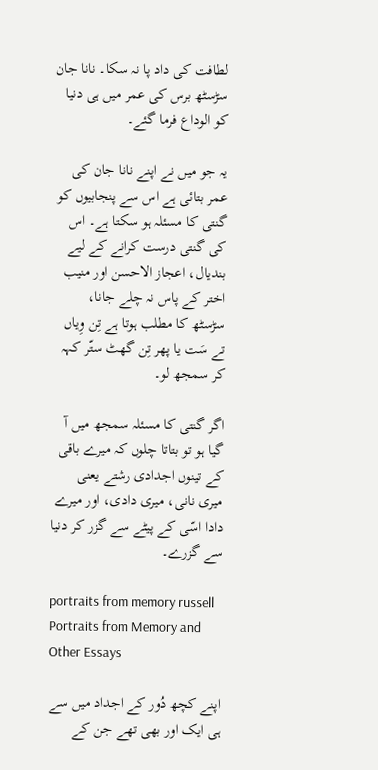لطافت کی داد پا نہ سکا۔ نانا جان سڑسٹھ برس کی عمر میں ہی دنیا کو الوداع فرما گئے۔

یہ جو میں نے اپنے نانا جان کی عمر بتائی ہے اس سے پنجابیوں کو گنتی کا مسئلہ ہو سکتا ہے۔ اس کی گنتی درست کرانے کے لیے بندیال، اعجاز الاحسن اور منیب اختر کے پاس نہ چلے جانا، سڑسٹھ کا مطلب ہوتا ہے تِن وِیاں تے سَت یا پھر تِن گھٹ ستّر کہہ کر سمجھ لو۔

اگر گنتی کا مسئلہ سمجھ میں آ گیا ہو تو بتاتا چلوں کہ میرے باقی کے تینوں اجدادی رشتے یعنی میری نانی، میری دادی، اور میرے دادا اسّی کے پیٹے سے گزر کر دنیا سے گزرے۔

portraits from memory russell
Portraits from Memory and Other Essays

اپنے کچھ دُور کے اجداد میں سے ہی ایک اور بھی تھے جن کے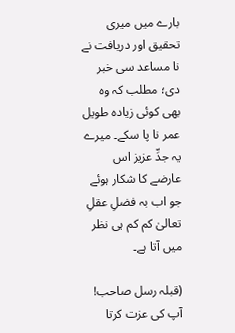بارے میں میری تحقیق اور دریافت نے نا مساعد سی خبر دی؛ مطلب کہ وہ بھی کوئی زیادہ طویل عمر نا پا سکے۔ میرے یہ جدِّ عزیز اس عارضے کا شکار ہوئے جو اب بہ فضلِ عقلِ تعالیٰ کم کم ہی نظر میں آتا ہے۔

(قبلہ رسل صاحب! آپ کی عزت کرتا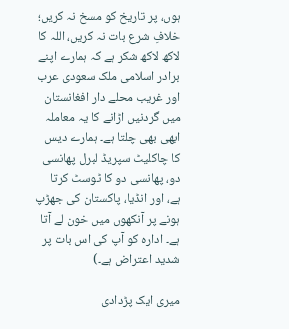ہوں، پر تاریخ کو مسخ نہ کریں؛ خلافِ شرع بات نہ کریں، اللہ کا لاکھ لاکھ شکر ہے کہ ہمارے اپنے برادر اسلامی ملک سعودی عرب اور غریب محلے دار افغانستان میں گردنیں اڑانے کا یہ معاملہ ابھی بھی چلتا ہے۔ ہمارے دیس کا چاکلیٹ سپریڈ لبرل پھانسی دو، پھانسی دو کا ٹوسٹ کرتا ہے، اور انڈیا، پاکستان کی جھڑپ ہونے پر آنکھوں میں خون لے آتا ہے۔ ادارہ کو آپ کی اس بات پر شدید اعتراض ہے۔)

میری ایک پڑدادی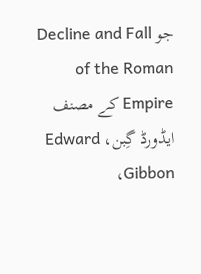جو Decline and Fall of the Roman Empire کے مصنف ایڈورڈ گِبن، Edward Gibbon،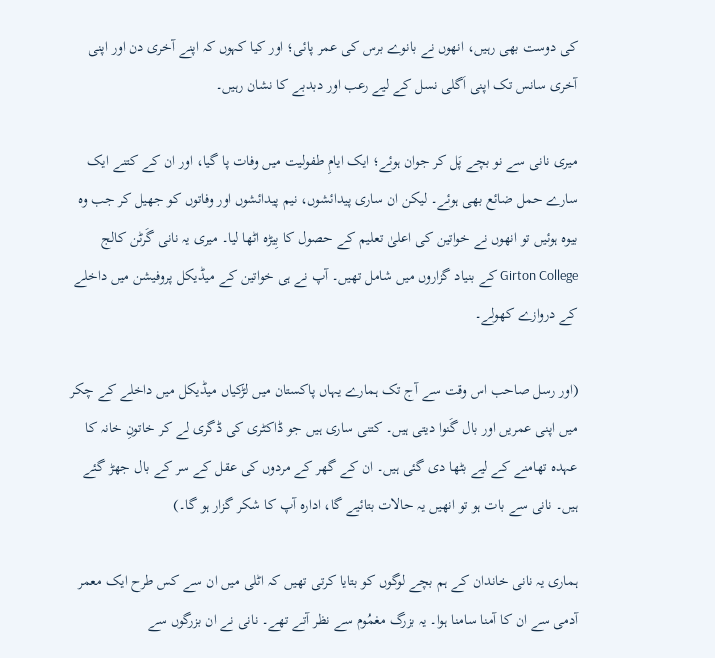کی دوست بھی رہیں، انھوں نے بانوے برس کی عمر پائی؛ اور کیا کہوں کہ اپنے آخری دن اور اپنی آخری سانس تک اپنی اَگلی نسل کے لیے رعب اور دبدبے کا نشان رہیں۔

میری نانی سے نو بچے پَل کر جوان ہوئے؛ ایک ایامِ طفولیت میں وفات پا گیا، اور ان کے کتنے ایک سارے حمل ضائع بھی ہوئے۔ لیکن ان ساری پیدائشوں، نیم پیدائشوں اور وفاتوں کو جھیل کر جب وہ بیوہ ہوئیں تو انھوں نے خواتین کی اعلیٰ تعلیم کے حصول کا بِیڑہ اٹھا لیا۔ میری یہ نانی گَرٹن کالج Girton College کے بنیاد گزاروں میں شامل تھیں۔ آپ نے ہی خواتین کے میڈیکل پروفیشن میں داخلے کے دروازے کھولے۔

(اور رسل صاحب اس وقت سے آج تک ہمارے یہاں پاکستان میں لڑکیاں میڈیکل میں داخلے کے چکر میں اپنی عمریں اور بال گَنوا دیتی ہیں۔ کتنی ساری ہیں جو ڈاکٹری کی ڈگری لے کر خاتونِ خانہ کا عہدہ تھامنے کے لیے بٹھا دی گئی ہیں۔ ان کے گھر کے مردوں کی عقل کے سر کے بال جھڑ گئے ہیں۔ نانی سے بات ہو تو انھیں یہ حالات بتائیے گا، ادارہ آپ کا شکر گزار ہو گا۔)

ہماری یہ نانی خاندان کے ہم بچے لوگوں کو بتایا کرتی تھیں کہ اٹلی میں ان سے کس طرح ایک معمر آدمی سے ان کا آمنا سامنا ہوا۔ یہ بزرگ مغمُوم سے نظر آتے تھے۔ نانی نے ان بزرگوں سے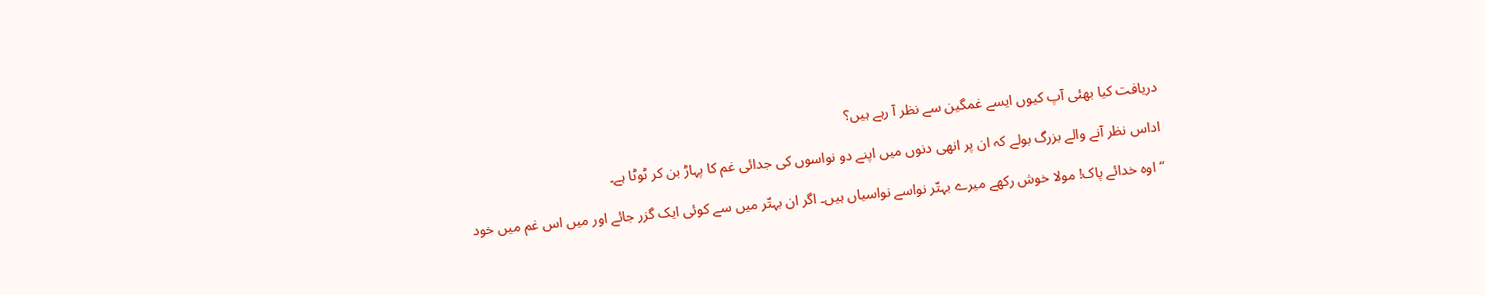دریافت کیا بھئی آپ کیوں ایسے غمگین سے نظر آ رہے ہیں؟

اداس نظر آنے والے بزرگ بولے کہ ان پر انھی دنوں میں اپنے دو نواسوں کی جدائی غم کا پہاڑ بن کر ٹوٹا ہے۔

“اوہ خدائے پاک! مولا خوش رکھے میرے بہتّر نواسے نواسیاں ہیں۔ اگر ان بہتّر میں سے کوئی ایک گزر جائے اور میں اس غم میں خود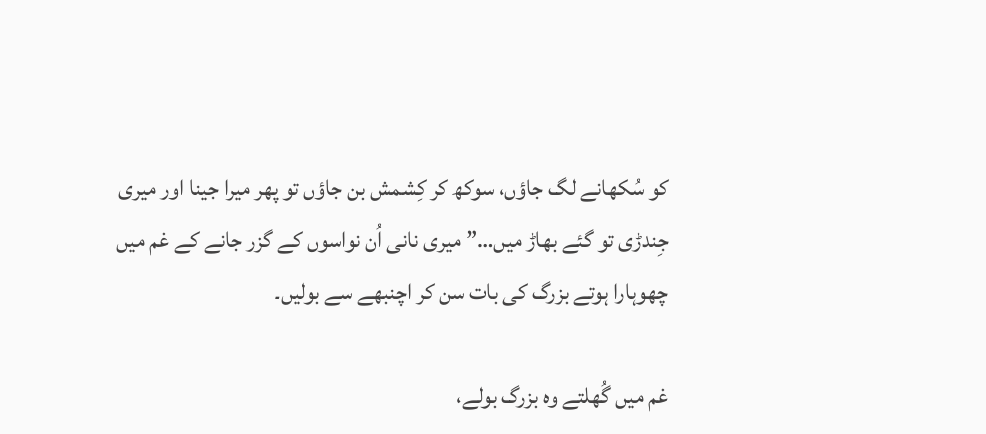کو سُکھانے لگ جاؤں، سوکھ کر کِشمش بن جاؤں تو پھر میرا جینا اور میری جِندڑی تو گئے بھاڑ میں…” میری نانی اُن نواسوں کے گزر جانے کے غم میں چھوہارا ہوتے بزرگ کی بات سن کر اچنبھے سے بولیں۔

غم میں گُھلتے وہ بزرگ بولے،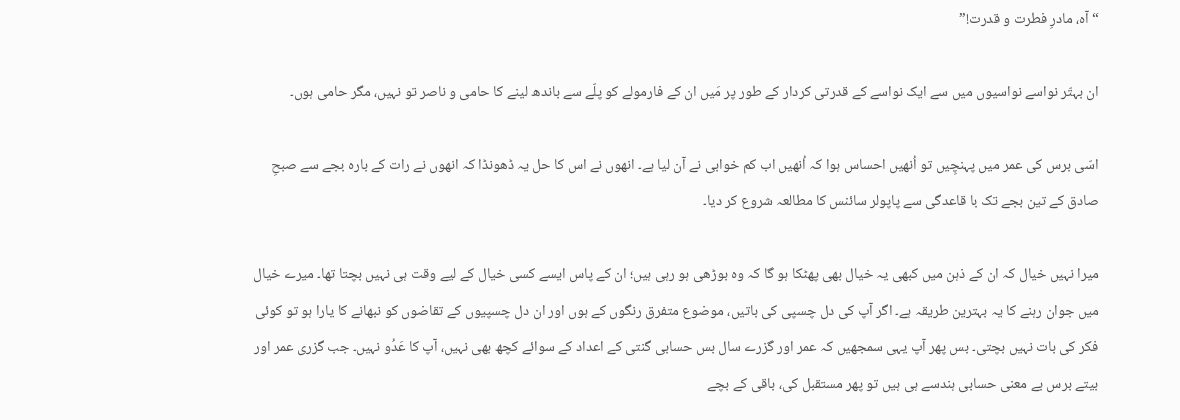“آہ، مادرِ فطرت و قدرت!”

ان بہتّر نواسے نواسیوں میں سے ایک نواسے کے قدرتی کردار کے طور پر مَیں ان کے فارمولے کو پلّے سے باندھ لینے کا حامی و ناصر تو نہیں، مگر حامی ہوں۔

اسّی برس کی عمر میں پہنچِیں تو اُنھیں احساس ہوا کہ اُنھیں اب کم خوابی نے آن لیا ہے۔ انھوں نے اس کا حل یہ ڈھونڈا کہ انھوں نے رات کے بارہ بجے سے صبحِ صادق کے تین بجے تک با قاعدگی سے پاپولر سائنس کا مطالعہ شروع کر دیا۔

میرا نہیں خیال کہ ان کے ذہن میں کبھی یہ خیال بھی پھٹکا ہو گا کہ وہ بوڑھی ہو رہی ہیں؛ ان کے پاس ایسے کسی خیال کے لیے وقت ہی نہیں بچتا تھا۔ میرے خیال میں جوان رہنے کا یہ بہترین طریقہ ہے۔ اگر آپ کی دل چسپی کی باتیں، موضوع متفرق رنگوں کے ہوں اور ان دل چسپیوں کے تقاضوں کو نبھانے کا یارا ہو تو کوئی فکر کی بات نہیں بچتی۔ بس پھر آپ یہی سمجھیں کہ عمر اور گزرے سال بس حسابی گنتی کے اعداد کے سوائے کچھ بھی نہیں، آپ کا عَدُو نہیں۔ جب گزری عمر اور بیتے برس بے معنی حسابی ہندسے ہی ہیں تو پھر مستقبل کی، باقی کے بچے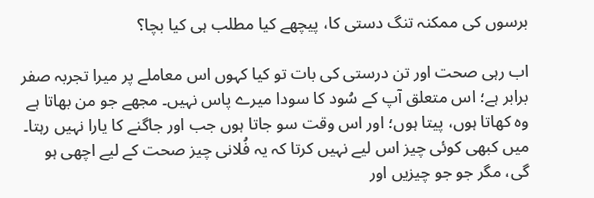برسوں کی ممکنہ تنگ دستی کا، پیچھے کیا مطلب ہی کیا بچا؟

اب رہی صحت اور تن درستی کی بات تو کیا کہوں اس معاملے پر میرا تجربہ صفر برابر ہے؛ اس متعلق آپ کے سُود کا سودا میرے پاس نہیں۔ مجھے جو من بھاتا ہے وہ کھاتا ہوں، پیتا ہوں؛ اور اس وقت سو جاتا ہوں جب اور جاگنے کا یارا نہیں رہتا۔ میں کبھی کوئی چیز اس لیے نہیں کرتا کہ یہ فُلانی چیز صحت کے لیے اچھی ہو گی، مگر جو جو چیزیں اور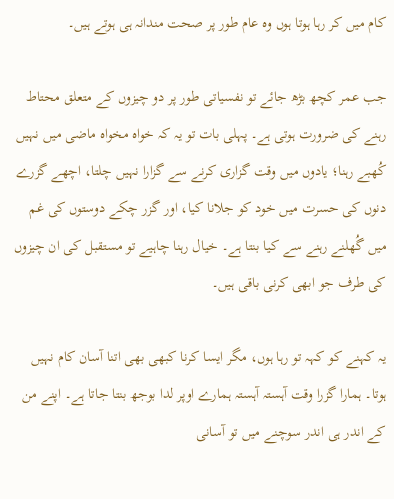کام میں کر رہا ہوتا ہوں وہ عام طور پر صحت مندانہ ہی ہوتے ہیں۔

جب عمر کچھ بڑھ جائے تو نفسیاتی طور پر دو چیزوں کے متعلق محتاط رہنے کی ضرورت ہوتی ہے۔ پہلی بات تو یہ کہ خواہ مخواہ ماضی میں نہیں کُھبے رہنا؛ یادوں میں وقت گزاری کرنے سے گزارا نہیں چلتا، اچھے گزرے دنوں کی حسرت میں خود کو جلانا کیا، اور گزر چکے دوستوں کی غم میں گُھلنے رہنے سے کیا بنتا ہے۔ خیال رہنا چاہیے تو مستقبل کی ان چیزوں کی طرف جو ابھی کرنی باقی ہیں۔

یہ کہنے کو کہہ تو رہا ہوں، مگر ایسا کرنا کبھی بھی اتنا آسان کام نہیں ہوتا۔ ہمارا گزرا وقت آہستہ آہستہ ہمارے اوپر لدا بوجھ بنتا جاتا ہے۔ اپنے من کے اندر ہی اندر سوچنے میں تو آسانی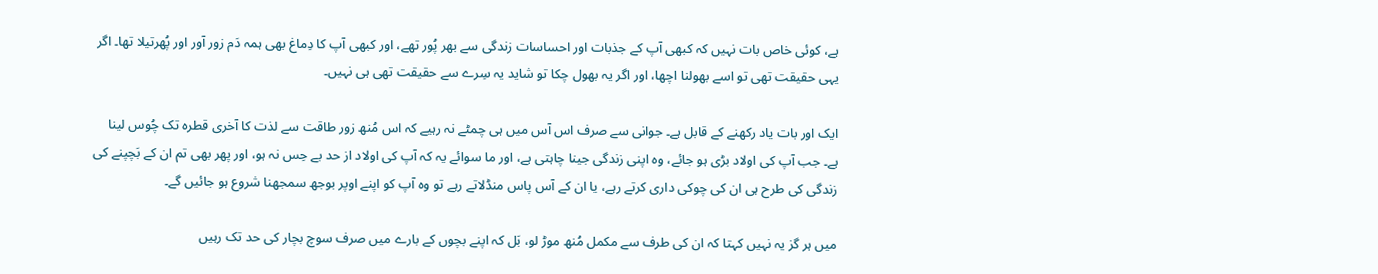ہے، کوئی خاص بات نہیں کہ کبھی آپ کے جذبات اور احساسات زندگی سے بھر پُور تھے، اور کبھی آپ کا دِماغ بھی ہمہ دَم زور آور اور پُھرتیلا تھا۔ اگر یہی حقیقت تھی تو اسے بھولنا اچھا، اور اگر یہ بھول چکا تو شاید یہ سِرے سے حقیقت تھی ہی نہیں۔

ایک اور بات یاد رکھنے کے قابل ہے۔ جوانی سے صرف اس آس میں ہی چمٹے نہ رہیے کہ اس مُنھ زور طاقت سے لذت کا آخری قطرہ تک چُوس لینا ہے۔ جب آپ کی اولاد بڑی ہو جائے، وہ اپنی زندگی جینا چاہتی ہے، اور ما سوائے یہ کہ آپ کی اولاد از حد بے حِس نہ ہو، اور پھر بھی تم ان کے بَچپنے کی زندگی کی طرح ہی ان کی چوکی داری کرتے رہے، یا ان کے آس پاس منڈلاتے رہے تو وہ آپ کو اپنے اوپر بوجھ سمجھنا شروع ہو جائیں گے۔

میں ہر گز یہ نہیں کہتا کہ ان کی طرف سے مکمل مُنھ موڑ لو، بَل کہ اپنے بچوں کے بارے میں صرف سوچ بچار کی حد تک رہیں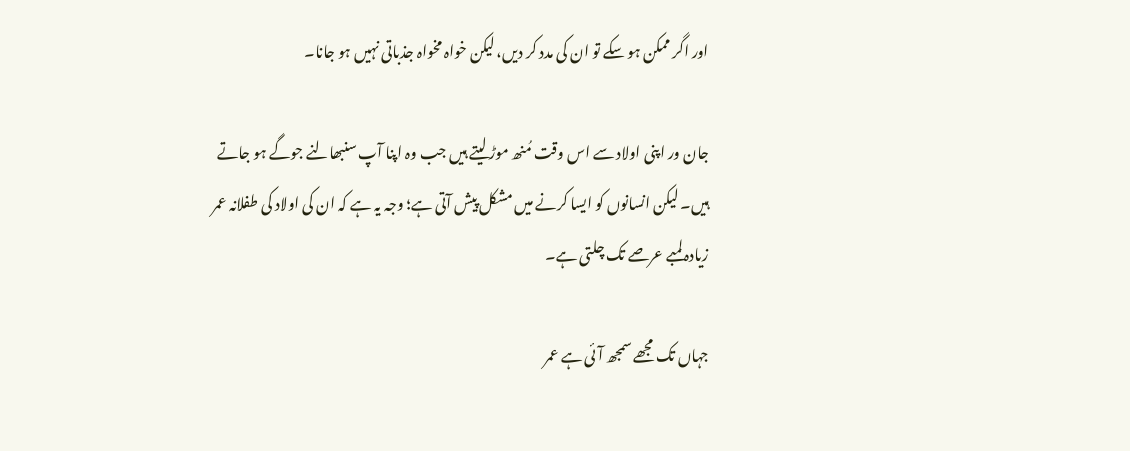اور اگر ممکن ہو سکے تو ان کی مدد کر دیں، لیکن خواہ مخواہ جذباتی نہیں ہو جانا۔

جان ور اپنی اولاد سے اس وقت مُنھ موڑ لیتے ہیں جب وہ اپنا آپ سنبھالنے جوگے ہو جاتے ہیں۔ لیکن انسانوں کو ایسا کرنے میں مشکل پیش آتی ہے؛ وجہ یہ ہے کہ ان کی اولاد کی طفلانہ عمر زیادہ لمبے عرصے تک چلتی ہے۔

جہاں تک مجھے سمجھ آئی ہے عمر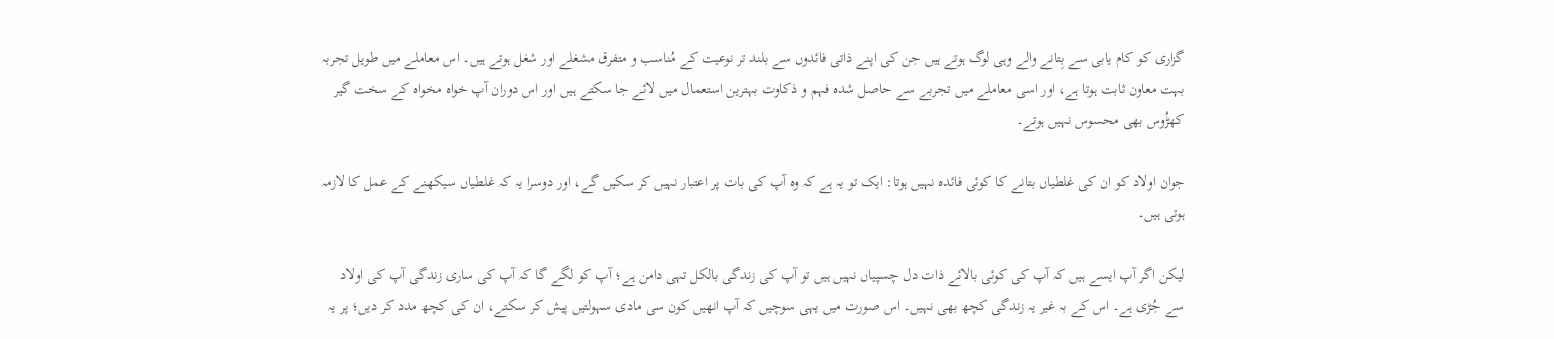گزاری کو کام یابی سے بِتانے والے وہی لوگ ہوتے ہیں جن کی اپنے ذاتی فائدوں سے بلند تر نوعیت کے مُناسب و متفرق مشغلے اور شغل ہوتے ہیں۔ اس معاملے میں طویل تجربہ بہت معاون ثابت ہوتا ہے، اور اسی معاملے میں تجربے سے حاصل شدہ فہم و ذکاوت بہترین استعمال میں لائے جا سکتے ہیں اور اس دوران آپ خواہ مخواہ کے سخت گیر کھڑُوس بھی محسوس نہیں ہوتے۔

جوان اولاد کو ان کی غلطیاں بتانے کا کوئی فائده نہیں ہوتا: ایک تو یہ ہے کہ وہ آپ کی بات پر اعتبار نہیں کر سکیں گے، اور دوسرا یہ کہ غلطیاں سیکھنے کے عمل کا لازمہ ہوتی ہیں۔

لیکن اگر آپ ایسے ہیں کہ آپ کی کوئی بالائے ذات دل چسپیاں نہیں ہیں تو آپ کی زندگی بالکل تہی دامن ہے؛ آپ کو لگے گا کہ آپ کی ساری زندگی آپ کی اولاد سے جُڑی ہے۔ اس کے بہ غیر یہ زندگی کچھ بھی نہیں۔ اس صورت میں یہی سوچیں کہ آپ انھیں کون سی مادی سہولتیں پیش کر سکتے، ان کی کچھ مدد کر دیں؛ پر یہ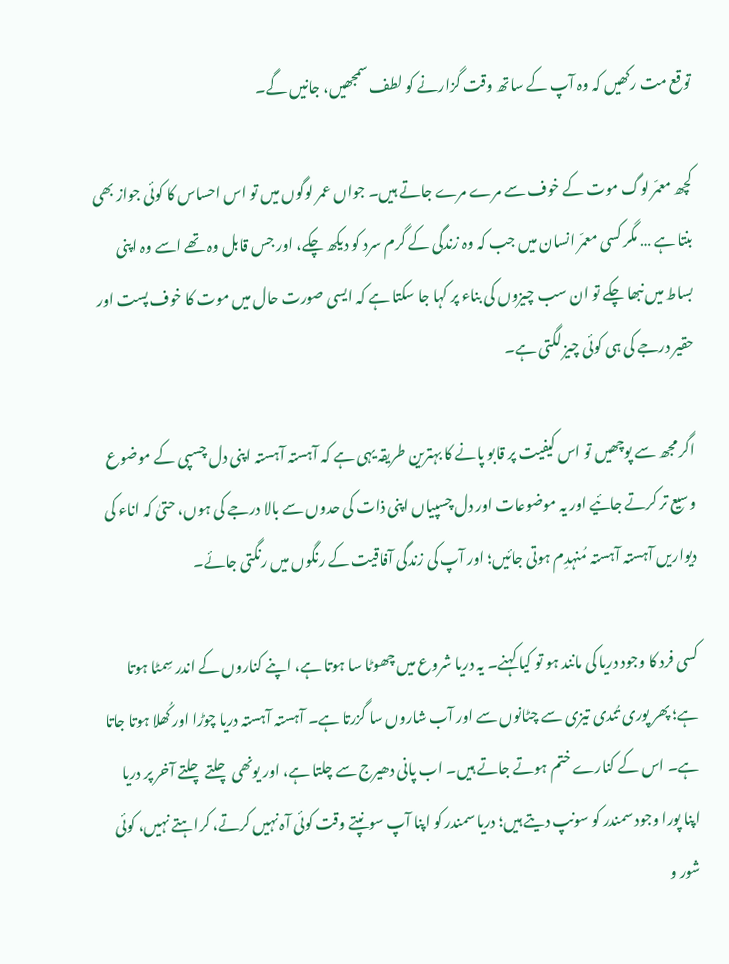توقع مت رکھیں کہ وہ آپ کے ساتھ وقت گزارنے کو لطف سمجھیں، جانیں گے۔

کچھ معمّر لوگ موت کے خوف سے مرے مرے جاتے ہیں۔ جواں عمر لوگوں میں تو اس احساس کا کوئی جواز بھی بنتا ہے … مگر کسی معمّر انسان میں جب کہ وہ زندگی کے گرم سرد کو دیکھ چکے، اور جس قابل وہ تھے اسے وہ اپنی بساط میں نبھا چکے تو ان سب چیزوں کی بناء پر کہا جا سکتا ہے کہ ایسی صورت حال میں موت کا خوف پست اور حقیر درجے کی ہی کوئی چیز لگتی ہے۔

اگر مجھ سے پوچھیں تو اس کیفیت پر قابو پانے کا بہترین طریقہ یہی ہے کہ آہستہ آہستہ اپنی دل چسپی کے موضوع وسیع تر کرتے جائیے اور یہ موضوعات اور دل چسپیاں اپنی ذات کی حدوں سے بالا درجے کی ہوں، حتیٰ کہ اناء کی دیواریں آہستہ آہستہ مُنہدِم ہوتی جائیں؛ اور آپ کی زندگی آفاقیت کے رنگوں میں رنگتی جائے۔

کسی فرد کا وجود دریا کی مانند ہو تو کیا کہنے۔ یہ دریا شروع میں چھوٹا سا ہوتا ہے، اپنے کناروں کے اندر سِمٹا ہوتا ہے؛ پھر پوری تُندی تیزی سے چٹانوں سے اور آب شاروں سا گزرتا ہے۔ آہستہ آہستہ دریا چوڑا اور کُھلا ہوتا جاتا ہے۔ اس کے کنارے ختم ہوتے جاتے ہیں۔ اب پانی دھیرج سے چلتا ہے، اور یونھی چلتے چلتے آخر پر دریا اپنا پورا وجود سمندر کو سونپ دیتے ہیں؛ دریا سمندر کو اپنا آپ سونپتے وقت کوئی آہ نہیں کرتے، کراہتے نہیں، کوئی شور و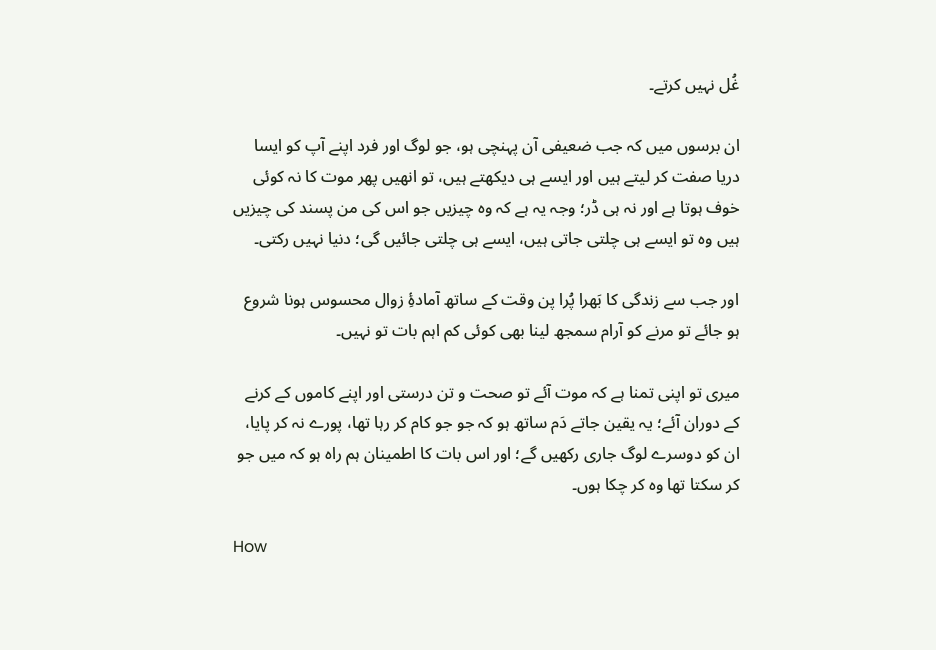غُل نہیں کرتے۔

ان برسوں میں کہ جب ضعیفی آن پہنچی ہو، جو لوگ اور فرد اپنے آپ کو ایسا دریا صفت کر لیتے ہیں اور ایسے ہی دیکھتے ہیں، تو انھیں پھر موت کا نہ کوئی خوف ہوتا ہے اور نہ ہی ڈر؛ وجہ یہ ہے کہ وہ چیزیں جو اس کی من پسند کی چیزیں ہیں وہ تو ایسے ہی چلتی جاتی ہیں، ایسے ہی چلتی جائیں گی؛ دنیا نہیں رکتی۔

اور جب سے زندگی کا بَھرا پُرا پن وقت کے ساتھ آمادۂِ زوال محسوس ہونا شروع ہو جائے تو مرنے کو آرام سمجھ لینا بھی کوئی کم اہم بات تو نہیں۔

میری تو اپنی تمنا ہے کہ موت آئے تو صحت و تن درستی اور اپنے کاموں کے کرنے کے دوران آئے؛ یہ یقین جاتے دَم ساتھ ہو کہ جو جو کام کر رہا تھا، پورے نہ کر پایا، ان کو دوسرے لوگ جاری رکھیں گے؛ اور اس بات کا اطمینان ہم راہ ہو کہ میں جو کر سکتا تھا وہ کر چکا ہوں۔

How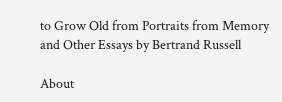to Grow Old from Portraits from Memory and Other Essays by Bertrand Russell

About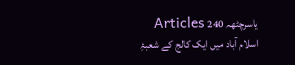یاسرچٹھہ 240 Articles
اسلام آباد میں ایک کالج کے شعبۂِ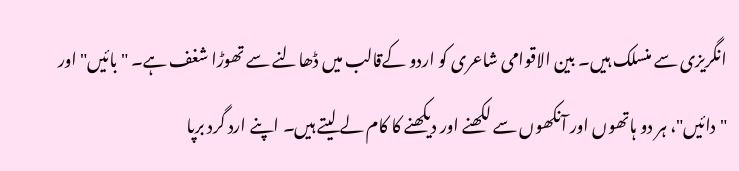انگریزی سے منسلک ہیں۔ بین الاقوامی شاعری کو اردو کےقالب میں ڈھالنے سے تھوڑا شغف ہے۔ "بائیں" اور "دائیں"، ہر دو ہاتھوں اور آنکھوں سے لکھنے اور دیکھنے کا کام لے لیتے ہیں۔ اپنے ارد گرد برپا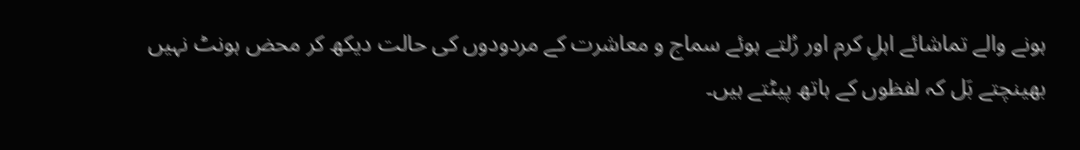ہونے والے تماشائے اہلِ کرم اور رُلتے ہوئے سماج و معاشرت کے مردودوں کی حالت دیکھ کر محض ہونٹ نہیں بھینچتے بَل کہ لفظوں کے ہاتھ پیٹتے ہیں۔